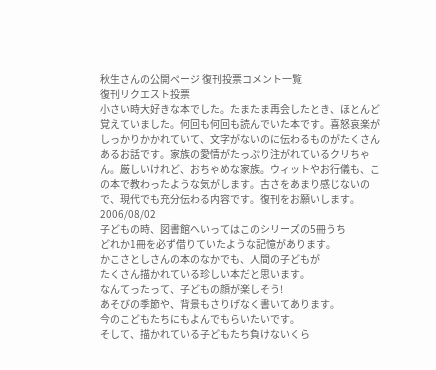秋生さんの公開ページ 復刊投票コメント一覧
復刊リクエスト投票
小さい時大好きな本でした。たまたま再会したとき、ほとんど覚えていました。何回も何回も読んでいた本です。喜怒哀楽がしっかりかかれていて、文字がないのに伝わるものがたくさんあるお話です。家族の愛情がたっぷり注がれているクリちゃん。厳しいけれど、おちゃめな家族。ウィットやお行儀も、この本で教わったような気がします。古さをあまり感じないので、現代でも充分伝わる内容です。復刊をお願いします。
2006/08/02
子どもの時、図書館へいってはこのシリーズの5冊うち
どれか1冊を必ず借りていたような記憶があります。
かこさとしさんの本のなかでも、人間の子どもが
たくさん描かれている珍しい本だと思います。
なんてったって、子どもの顔が楽しそう!
あそびの季節や、背景もさりげなく書いてあります。
今のこどもたちにもよんでもらいたいです。
そして、描かれている子どもたち負けないくら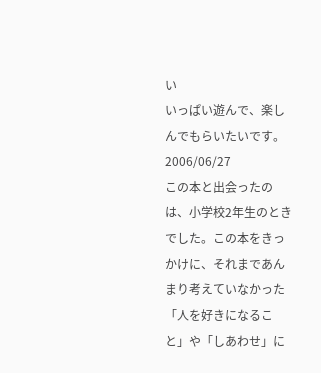い
いっぱい遊んで、楽しんでもらいたいです。
2006/06/27
この本と出会ったのは、小学校2年生のときでした。この本をきっかけに、それまであんまり考えていなかった「人を好きになること」や「しあわせ」に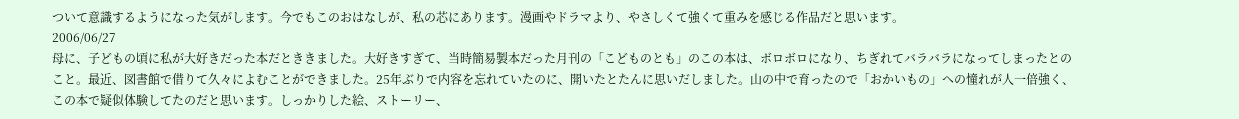ついて意識するようになった気がします。今でもこのおはなしが、私の芯にあります。漫画やドラマより、やさしくて強くて重みを感じる作品だと思います。
2006/06/27
母に、子どもの頃に私が大好きだった本だとききました。大好きすぎて、当時簡易製本だった月刊の「こどものとも」のこの本は、ボロボロになり、ちぎれてバラバラになってしまったとのこと。最近、図書館で借りて久々によむことができました。25年ぶりで内容を忘れていたのに、開いたとたんに思いだしました。山の中で育ったので「おかいもの」への憧れが人一倍強く、この本で疑似体験してたのだと思います。しっかりした絵、ストーリー、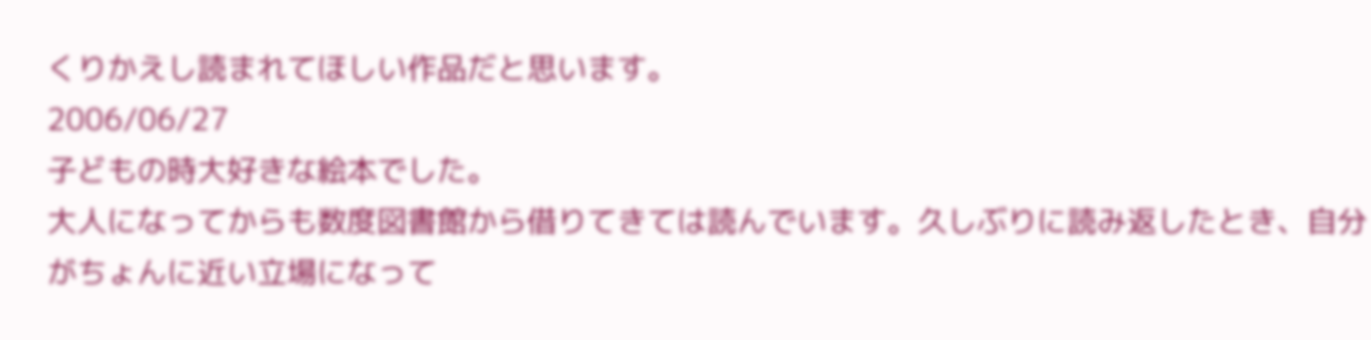くりかえし読まれてほしい作品だと思います。
2006/06/27
子どもの時大好きな絵本でした。
大人になってからも数度図書館から借りてきては読んでいます。久しぶりに読み返したとき、自分がちょんに近い立場になって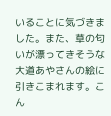いることに気づきました。また、草の匂いが漂ってきそうな大道あやさんの絵に引きこまれます。こん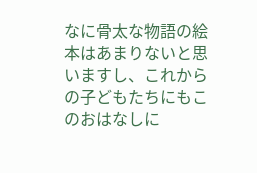なに骨太な物語の絵本はあまりないと思いますし、これからの子どもたちにもこのおはなしに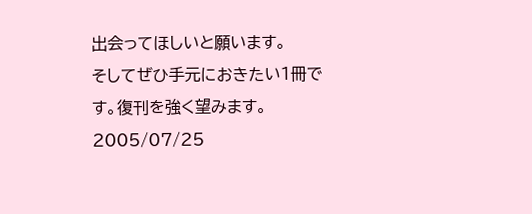出会ってほしいと願います。
そしてぜひ手元におきたい1冊です。復刊を強く望みます。
2005/07/25